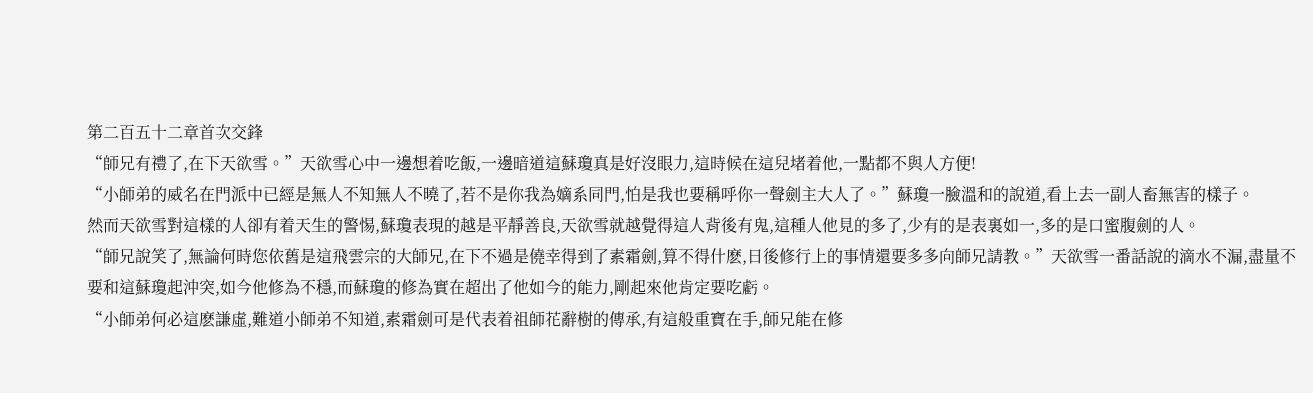第二百五十二章首次交鋒
“師兄有禮了,在下天欲雪。”天欲雪心中一邊想着吃飯,一邊暗道這蘇瓊真是好沒眼力,這時候在這兒堵着他,一點都不與人方便!
“小師弟的威名在門派中已經是無人不知無人不曉了,若不是你我為嫡系同門,怕是我也要稱呼你一聲劍主大人了。”蘇瓊一臉溫和的說道,看上去一副人畜無害的樣子。
然而天欲雪對這樣的人卻有着天生的警惕,蘇瓊表現的越是平靜善良,天欲雪就越覺得這人背後有鬼,這種人他見的多了,少有的是表裏如一,多的是口蜜腹劍的人。
“師兄說笑了,無論何時您依舊是這飛雲宗的大師兄,在下不過是僥幸得到了素霜劍,算不得什麽,日後修行上的事情還要多多向師兄請教。”天欲雪一番話說的滴水不漏,盡量不要和這蘇瓊起沖突,如今他修為不穩,而蘇瓊的修為實在超出了他如今的能力,剛起來他肯定要吃虧。
“小師弟何必這麽謙虛,難道小師弟不知道,素霜劍可是代表着祖師花辭樹的傳承,有這般重寶在手,師兄能在修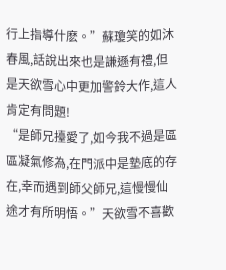行上指導什麽。”蘇瓊笑的如沐春風,話說出來也是謙遜有禮,但是天欲雪心中更加警鈴大作,這人肯定有問題!
“是師兄擡愛了,如今我不過是區區凝氣修為,在門派中是墊底的存在,幸而遇到師父師兄,這慢慢仙途才有所明悟。”天欲雪不喜歡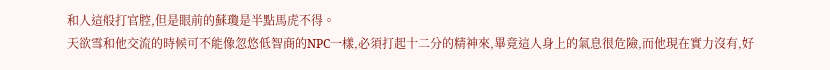和人這般打官腔,但是眼前的蘇瓊是半點馬虎不得。
天欲雪和他交流的時候可不能像忽悠低智商的NPC一樣,必須打起十二分的精神來,畢竟這人身上的氣息很危險,而他現在實力沒有,好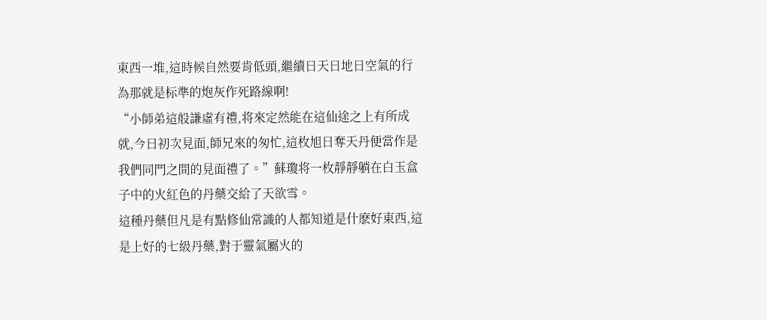東西一堆,這時候自然要肯低頭,繼續日天日地日空氣的行為那就是标準的炮灰作死路線啊!
“小師弟這般謙虛有禮,将來定然能在這仙途之上有所成就,今日初次見面,師兄來的匆忙,這枚旭日奪天丹便當作是我們同門之間的見面禮了。”蘇瓊将一枚靜靜躺在白玉盒子中的火紅色的丹藥交給了天欲雪。
這種丹藥但凡是有點修仙常識的人都知道是什麽好東西,這是上好的七級丹藥,對于靈氣屬火的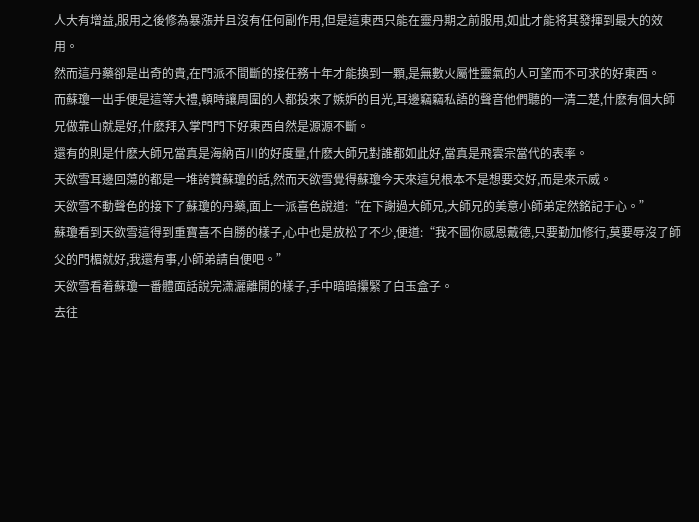人大有增益,服用之後修為暴漲并且沒有任何副作用,但是這東西只能在靈丹期之前服用,如此才能将其發揮到最大的效用。
然而這丹藥卻是出奇的貴,在門派不間斷的接任務十年才能換到一顆,是無數火屬性靈氣的人可望而不可求的好東西。
而蘇瓊一出手便是這等大禮,頓時讓周圍的人都投來了嫉妒的目光,耳邊竊竊私語的聲音他們聽的一清二楚,什麽有個大師兄做靠山就是好,什麽拜入掌門門下好東西自然是源源不斷。
還有的則是什麽大師兄當真是海納百川的好度量,什麽大師兄對誰都如此好,當真是飛雲宗當代的表率。
天欲雪耳邊回蕩的都是一堆誇贊蘇瓊的話,然而天欲雪覺得蘇瓊今天來這兒根本不是想要交好,而是來示威。
天欲雪不動聲色的接下了蘇瓊的丹藥,面上一派喜色說道:“在下謝過大師兄,大師兄的美意小師弟定然銘記于心。”
蘇瓊看到天欲雪這得到重寶喜不自勝的樣子,心中也是放松了不少,便道:“我不圖你感恩戴德,只要勤加修行,莫要辱沒了師父的門楣就好,我還有事,小師弟請自便吧。”
天欲雪看着蘇瓊一番體面話說完潇灑離開的樣子,手中暗暗攥緊了白玉盒子。
去往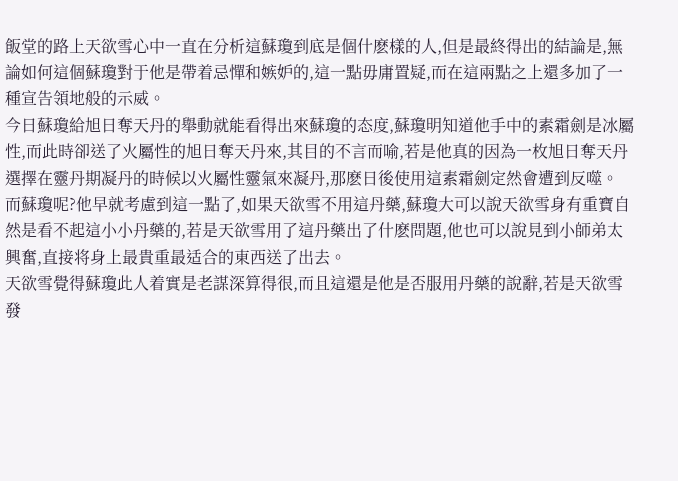飯堂的路上天欲雪心中一直在分析這蘇瓊到底是個什麽樣的人,但是最終得出的結論是,無論如何這個蘇瓊對于他是帶着忌憚和嫉妒的,這一點毋庸置疑,而在這兩點之上還多加了一種宣告領地般的示威。
今日蘇瓊給旭日奪天丹的舉動就能看得出來蘇瓊的态度,蘇瓊明知道他手中的素霜劍是冰屬性,而此時卻送了火屬性的旭日奪天丹來,其目的不言而喻,若是他真的因為一枚旭日奪天丹選擇在靈丹期凝丹的時候以火屬性靈氣來凝丹,那麽日後使用這素霜劍定然會遭到反噬。
而蘇瓊呢?他早就考慮到這一點了,如果天欲雪不用這丹藥,蘇瓊大可以說天欲雪身有重寶自然是看不起這小小丹藥的,若是天欲雪用了這丹藥出了什麽問題,他也可以說見到小師弟太興奮,直接将身上最貴重最适合的東西送了出去。
天欲雪覺得蘇瓊此人着實是老謀深算得很,而且這還是他是否服用丹藥的說辭,若是天欲雪發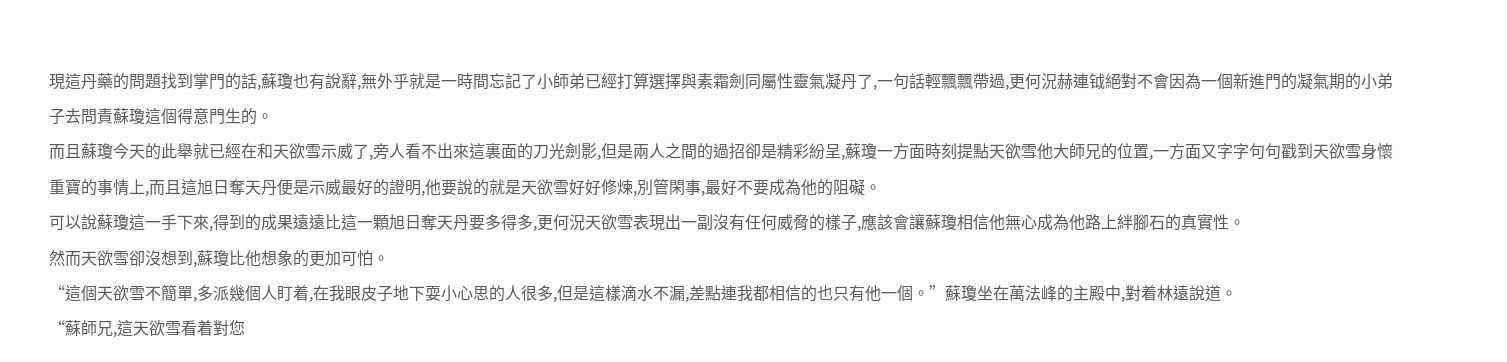現這丹藥的問題找到掌門的話,蘇瓊也有說辭,無外乎就是一時間忘記了小師弟已經打算選擇與素霜劍同屬性靈氣凝丹了,一句話輕飄飄帶過,更何況赫連钺絕對不會因為一個新進門的凝氣期的小弟子去問責蘇瓊這個得意門生的。
而且蘇瓊今天的此舉就已經在和天欲雪示威了,旁人看不出來這裏面的刀光劍影,但是兩人之間的過招卻是精彩紛呈,蘇瓊一方面時刻提點天欲雪他大師兄的位置,一方面又字字句句戳到天欲雪身懷重寶的事情上,而且這旭日奪天丹便是示威最好的證明,他要說的就是天欲雪好好修煉,別管閑事,最好不要成為他的阻礙。
可以說蘇瓊這一手下來,得到的成果遠遠比這一顆旭日奪天丹要多得多,更何況天欲雪表現出一副沒有任何威脅的樣子,應該會讓蘇瓊相信他無心成為他路上絆腳石的真實性。
然而天欲雪卻沒想到,蘇瓊比他想象的更加可怕。
“這個天欲雪不簡單,多派幾個人盯着,在我眼皮子地下耍小心思的人很多,但是這樣滴水不漏,差點連我都相信的也只有他一個。”蘇瓊坐在萬法峰的主殿中,對着林遠說道。
“蘇師兄,這天欲雪看着對您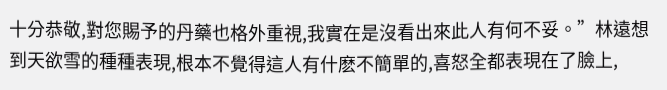十分恭敬,對您賜予的丹藥也格外重視,我實在是沒看出來此人有何不妥。”林遠想到天欲雪的種種表現,根本不覺得這人有什麽不簡單的,喜怒全都表現在了臉上,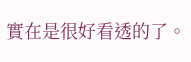實在是很好看透的了。